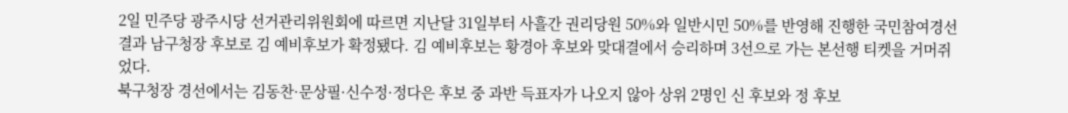2일 민주당 광주시당 선거관리위원회에 따르면 지난달 31일부터 사흘간 권리당원 50%와 일반시민 50%를 반영해 진행한 국민참여경선 결과 남구청장 후보로 김 예비후보가 확정됐다. 김 예비후보는 황경아 후보와 맞대결에서 승리하며 3선으로 가는 본선행 티켓을 거머쥐었다.
북구청장 경선에서는 김동찬·문상필·신수정·정다은 후보 중 과반 득표자가 나오지 않아 상위 2명인 신 후보와 정 후보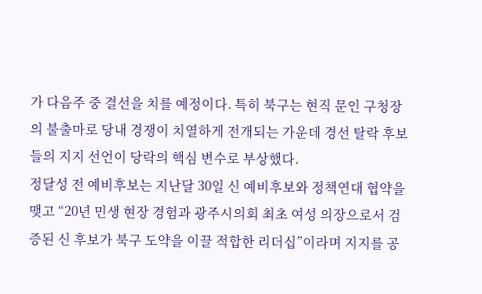가 다음주 중 결선을 치를 예정이다. 특히 북구는 현직 문인 구청장의 불출마로 당내 경쟁이 치열하게 전개되는 가운데 경선 탈락 후보들의 지지 선언이 당락의 핵심 변수로 부상했다.
정달성 전 예비후보는 지난달 30일 신 예비후보와 정책연대 협약을 맺고 “20년 민생 현장 경험과 광주시의회 최초 여성 의장으로서 검증된 신 후보가 북구 도약을 이끌 적합한 리더십”이라며 지지를 공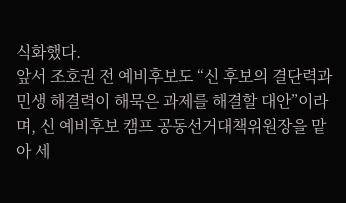식화했다.
앞서 조호권 전 예비후보도 “신 후보의 결단력과 민생 해결력이 해묵은 과제를 해결할 대안”이라며, 신 예비후보 캠프 공동선거대책위원장을 맡아 세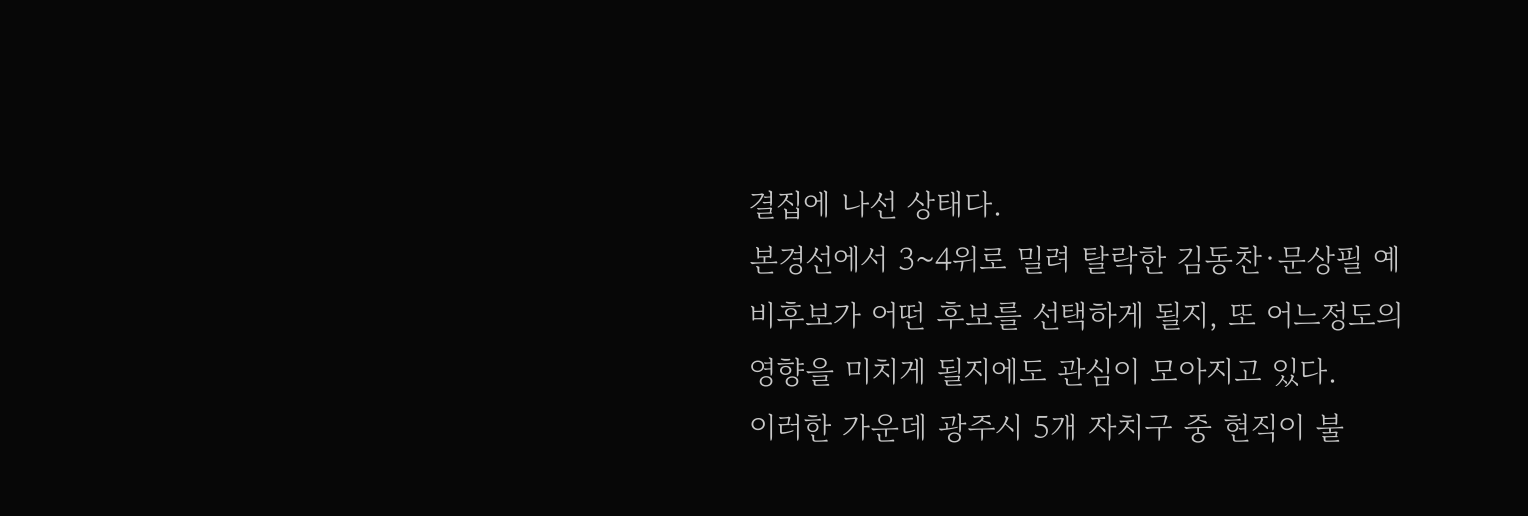결집에 나선 상태다.
본경선에서 3~4위로 밀려 탈락한 김동찬·문상필 예비후보가 어떤 후보를 선택하게 될지, 또 어느정도의 영향을 미치게 될지에도 관심이 모아지고 있다.
이러한 가운데 광주시 5개 자치구 중 현직이 불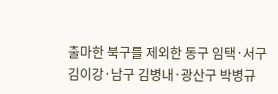출마한 북구를 제외한 동구 임택·서구 김이강·남구 김병내·광산구 박병규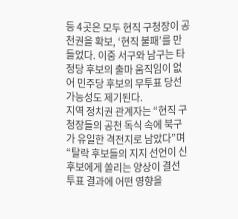등 4곳은 모두 현직 구청장이 공천권을 확보, ‘현직 불패’를 만들었다. 이중 서구와 남구는 타 정당 후보의 출마 움직임이 없어 민주당 후보의 무투표 당선 가능성도 제기된다.
지역 정치권 관계자는 “현직 구청장들의 공천 독식 속에 북구가 유일한 격전지로 남았다”며 “탈락 후보들의 지지 선언이 신 후보에게 쏠리는 양상이 결선 투표 결과에 어떤 영향을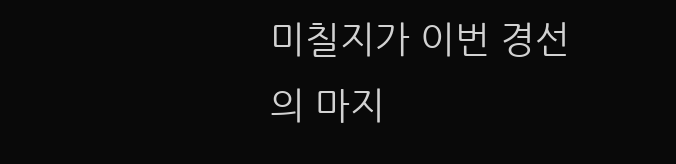미칠지가 이번 경선의 마지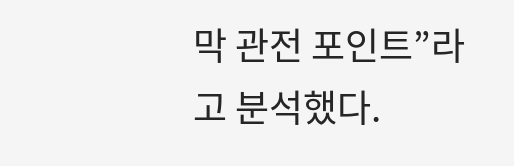막 관전 포인트”라고 분석했다.